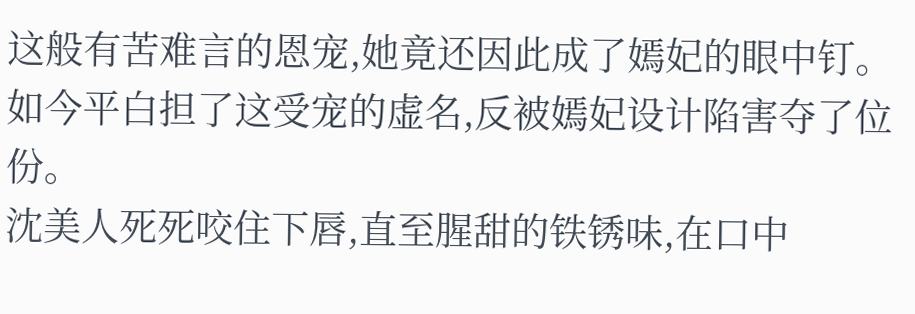这般有苦难言的恩宠,她竟还因此成了嫣妃的眼中钉。
如今平白担了这受宠的虚名,反被嫣妃设计陷害夺了位份。
沈美人死死咬住下唇,直至腥甜的铁锈味,在口中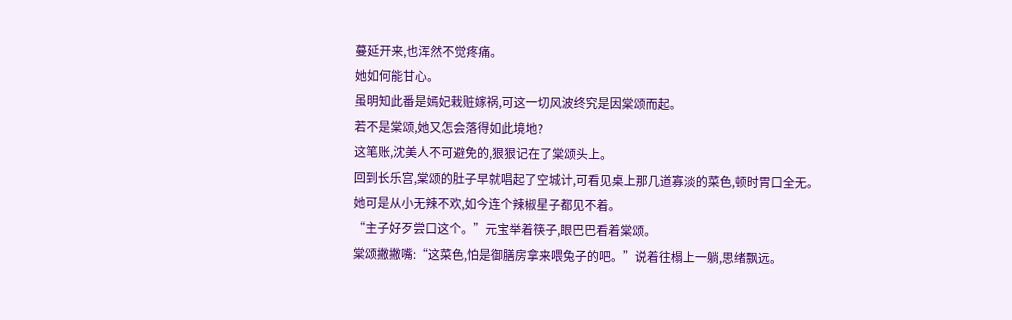蔓延开来,也浑然不觉疼痛。
她如何能甘心。
虽明知此番是嫣妃栽赃嫁祸,可这一切风波终究是因棠颂而起。
若不是棠颂,她又怎会落得如此境地?
这笔账,沈美人不可避免的,狠狠记在了棠颂头上。
回到长乐宫,棠颂的肚子早就唱起了空城计,可看见桌上那几道寡淡的菜色,顿时胃口全无。
她可是从小无辣不欢,如今连个辣椒星子都见不着。
“主子好歹尝口这个。”元宝举着筷子,眼巴巴看着棠颂。
棠颂撇撇嘴:“这菜色,怕是御膳房拿来喂兔子的吧。”说着往榻上一躺,思绪飘远。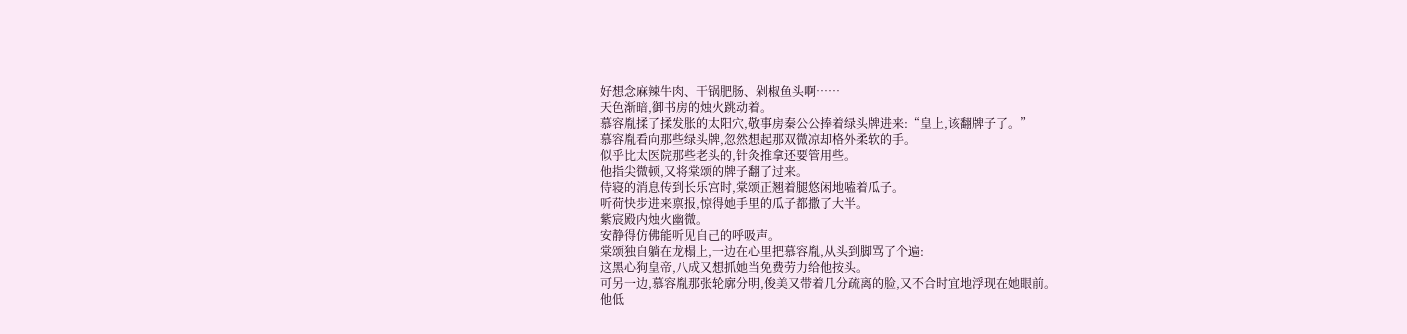好想念麻辣牛肉、干锅肥肠、剁椒鱼头啊……
天色渐暗,御书房的烛火跳动着。
慕容胤揉了揉发胀的太阳穴,敬事房秦公公捧着绿头牌进来:“皇上,该翻牌子了。”
慕容胤看向那些绿头牌,忽然想起那双微凉却格外柔软的手。
似乎比太医院那些老头的,针灸推拿还要管用些。
他指尖微顿,又将棠颂的牌子翻了过来。
侍寝的消息传到长乐宫时,棠颂正翘着腿悠闲地嗑着瓜子。
听荷快步进来禀报,惊得她手里的瓜子都撒了大半。
紫宸殿内烛火幽微。
安静得仿佛能听见自己的呼吸声。
棠颂独自躺在龙榻上,一边在心里把慕容胤,从头到脚骂了个遍:
这黑心狗皇帝,八成又想抓她当免费劳力给他按头。
可另一边,慕容胤那张轮廓分明,俊美又带着几分疏离的脸,又不合时宜地浮现在她眼前。
他低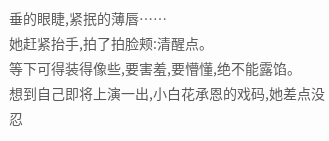垂的眼睫,紧抿的薄唇……
她赶紧抬手,拍了拍脸颊:清醒点。
等下可得装得像些,要害羞,要懵懂,绝不能露馅。
想到自己即将上演一出,小白花承恩的戏码,她差点没忍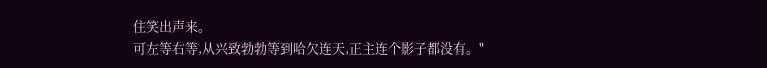住笑出声来。
可左等右等,从兴致勃勃等到哈欠连天,正主连个影子都没有。"